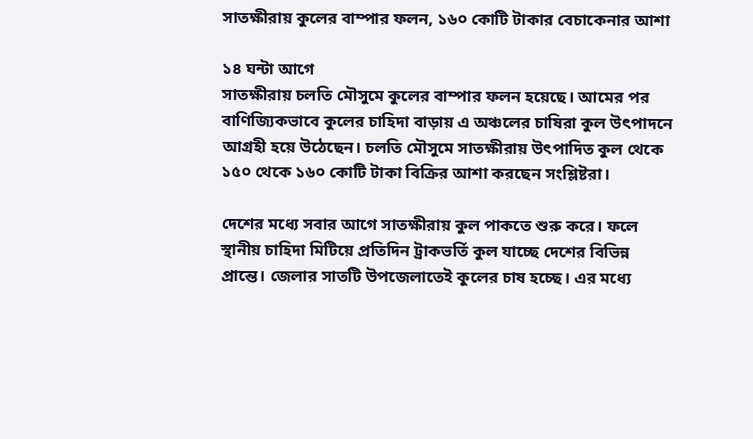সাতক্ষীরায় কুলের বাম্পার ফলন, ১৬০ কোটি টাকার বেচাকেনার আশা

১৪ ঘন্টা আগে
সাতক্ষীরায় চলতি মৌসুমে কুলের বাম্পার ফলন হয়েছে। আমের পর বাণিজ্যিকভাবে কুলের চাহিদা বাড়ায় এ অঞ্চলের চাষিরা কুল উৎপাদনে আগ্রহী হয়ে উঠেছেন। চলতি মৌসুমে সাতক্ষীরায় উৎপাদিত কুল থেকে ১৫০ থেকে ১৬০ কোটি টাকা বিক্রির আশা করছেন সংশ্লিষ্টরা।

দেশের মধ্যে সবার আগে সাতক্ষীরায় কুল পাকতে শুরু করে। ফলে স্থানীয় চাহিদা মিটিয়ে প্রতিদিন ট্রাকভর্তি কুল যাচ্ছে দেশের বিভিন্ন প্রান্তে। জেলার সাতটি উপজেলাতেই কুলের চাষ হচ্ছে। এর মধ্যে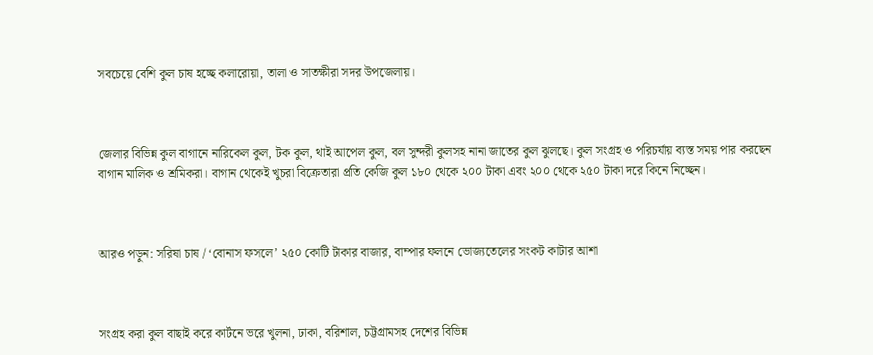সবচেয়ে বেশি কুল চাষ হচ্ছে কলারোয়া, তালা ও সাতক্ষীরা সদর উপজেলায়।



জেলার বিভিন্ন কুল বাগানে নারিকেল কুল, টক কুল, থাই আপেল কুল, বল সুন্দরী কুলসহ নানা জাতের কুল ঝুলছে। কুল সংগ্রহ ও পরিচর্যায় ব্যস্ত সময় পার করছেন বাগান মালিক ও শ্রমিকরা। বাগান থেকেই খুচরা বিক্রেতারা প্রতি কেজি কুল ১৮০ থেকে ২০০ টাকা এবং ২০০ থেকে ২৫০ টাকা দরে কিনে নিচ্ছেন।



আরও পড়ুন: সরিষা চাষ / ‘বোনাস ফসলে’ ২৫০ কোটি টাকার বাজার, বাম্পার ফলনে ভোজ্যতেলের সংকট কাটার আশা



সংগ্রহ করা কুল বাছাই করে কার্টনে ভরে খুলনা, ঢাকা, বরিশাল, চট্টগ্রামসহ দেশের বিভিন্ন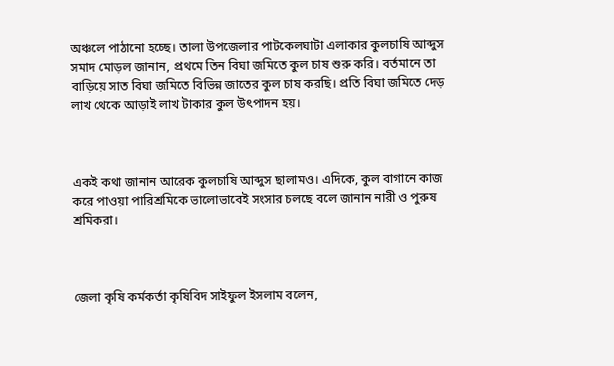অঞ্চলে পাঠানো হচ্ছে। তালা উপজেলার পাটকেলঘাটা এলাকার কুলচাষি আব্দুস সমাদ মোড়ল জানান, প্রথমে তিন বিঘা জমিতে কুল চাষ শুরু করি। বর্তমানে তা বাড়িয়ে সাত বিঘা জমিতে বিভিন্ন জাতের কুল চাষ করছি। প্রতি বিঘা জমিতে দেড় লাখ থেকে আড়াই লাখ টাকার কুল উৎপাদন হয়।



একই কথা জানান আরেক কুলচাষি আব্দুস ছালামও। এদিকে, কুল বাগানে কাজ করে পাওয়া পারিশ্রমিকে ভালোভাবেই সংসার চলছে বলে জানান নারী ও পুরুষ শ্রমিকরা।



জেলা কৃষি কর্মকর্তা কৃষিবিদ সাইফুল ইসলাম বলেন,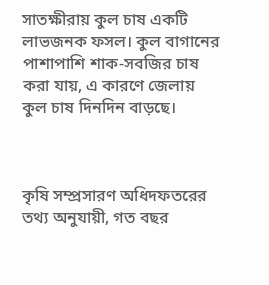সাতক্ষীরায় কুল চাষ একটি লাভজনক ফসল। কুল বাগানের পাশাপাশি শাক-সবজির চাষ করা যায়, এ কারণে জেলায় কুল চাষ দিনদিন বাড়ছে।



কৃষি সম্প্রসারণ অধিদফতরের তথ্য অনুযায়ী, গত বছর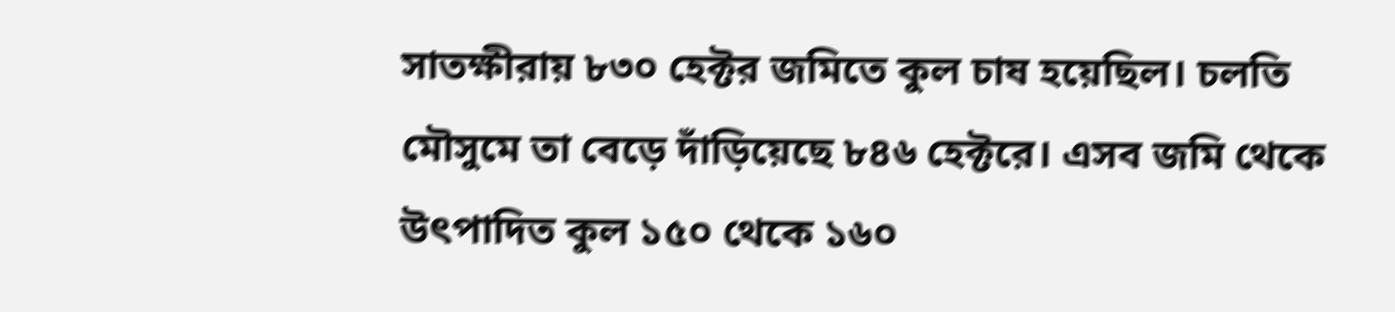সাতক্ষীরায় ৮৩০ হেক্টর জমিতে কুল চাষ হয়েছিল। চলতি মৌসুমে তা বেড়ে দাঁড়িয়েছে ৮৪৬ হেক্টরে। এসব জমি থেকে উৎপাদিত কুল ১৫০ থেকে ১৬০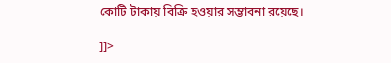কোটি টাকায় বিক্রি হওয়ার সম্ভাবনা রয়েছে।

]]>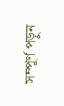সম্পূর্ণ পড়ুন